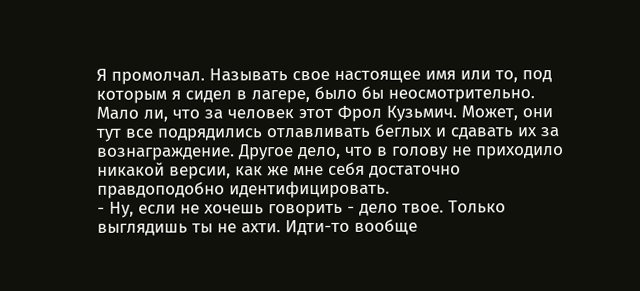Я промолчал. Называть свое настоящее имя или то, под которым я сидел в лагере, было бы неосмотрительно. Мало ли, что за человек этот Фрол Кузьмич. Может, они тут все подрядились отлавливать беглых и сдавать их за вознаграждение. Другое дело, что в голову не приходило никакой версии, как же мне себя достаточно правдоподобно идентифицировать.
- Ну, если не хочешь говорить - дело твое. Только выглядишь ты не ахти. Идти-то вообще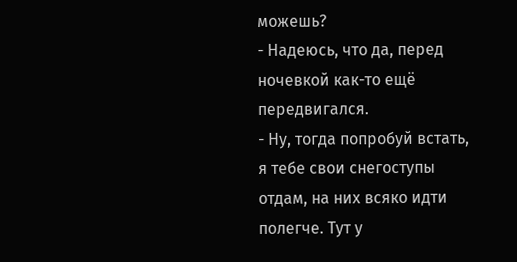можешь?
- Надеюсь, что да, перед ночевкой как-то ещё передвигался.
- Ну, тогда попробуй встать, я тебе свои снегоступы отдам, на них всяко идти полегче. Тут у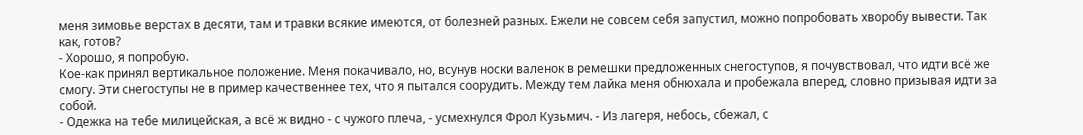меня зимовье верстах в десяти, там и травки всякие имеются, от болезней разных. Ежели не совсем себя запустил, можно попробовать хворобу вывести. Так как, готов?
- Хорошо, я попробую.
Кое-как принял вертикальное положение. Меня покачивало, но, всунув носки валенок в ремешки предложенных снегоступов, я почувствовал, что идти всё же смогу. Эти снегоступы не в пример качественнее тех, что я пытался соорудить. Между тем лайка меня обнюхала и пробежала вперед, словно призывая идти за собой.
- Одежка на тебе милицейская, а всё ж видно - с чужого плеча, - усмехнулся Фрол Кузьмич. - Из лагеря, небось, сбежал, с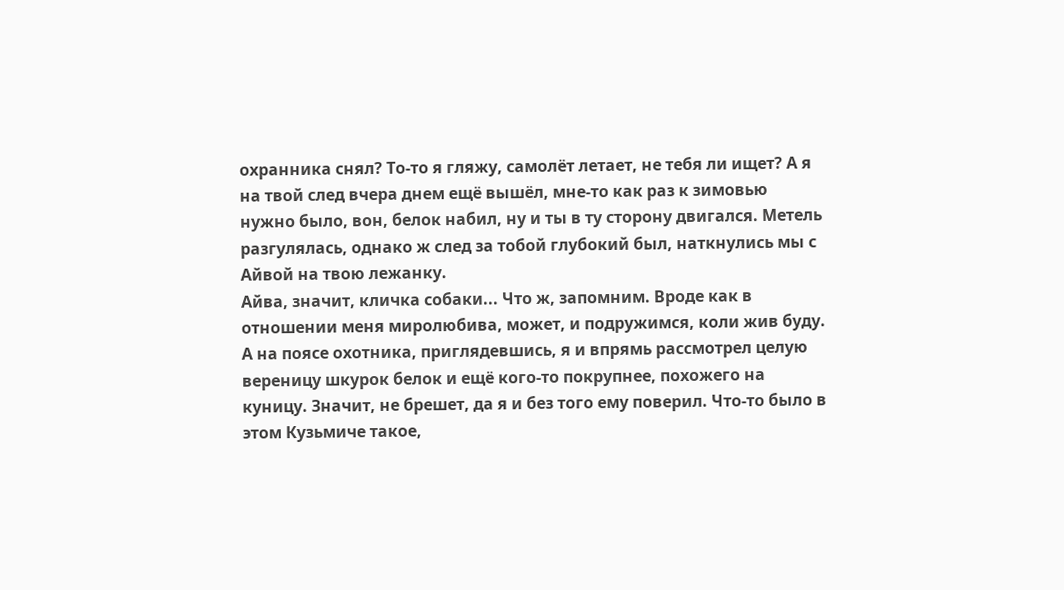охранника снял? То-то я гляжу, самолёт летает, не тебя ли ищет? А я на твой след вчера днем ещё вышёл, мне-то как раз к зимовью нужно было, вон, белок набил, ну и ты в ту сторону двигался. Метель разгулялась, однако ж след за тобой глубокий был, наткнулись мы с Айвой на твою лежанку.
Айва, значит, кличка собаки... Что ж, запомним. Вроде как в отношении меня миролюбива, может, и подружимся, коли жив буду. А на поясе охотника, приглядевшись, я и впрямь рассмотрел целую вереницу шкурок белок и ещё кого-то покрупнее, похожего на куницу. Значит, не брешет, да я и без того ему поверил. Что-то было в этом Кузьмиче такое,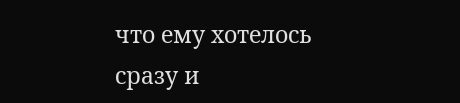что ему хотелось сразу и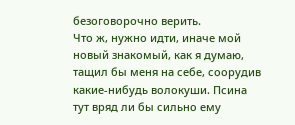безоговорочно верить.
Что ж, нужно идти, иначе мой новый знакомый, как я думаю, тащил бы меня на себе, соорудив какие-нибудь волокуши. Псина тут вряд ли бы сильно ему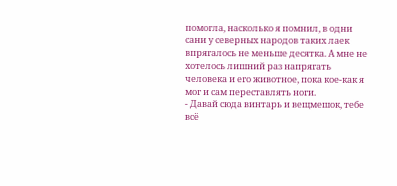помогла, насколько я помнил, в одни сани у северных народов таких лаек впрягалось не меньше десятка. А мне не хотелось лишний раз напрягать человека и его животное, пока кое-как я мог и сам переставлять ноги.
- Давай сюда винтарь и вещмешок, тебе всё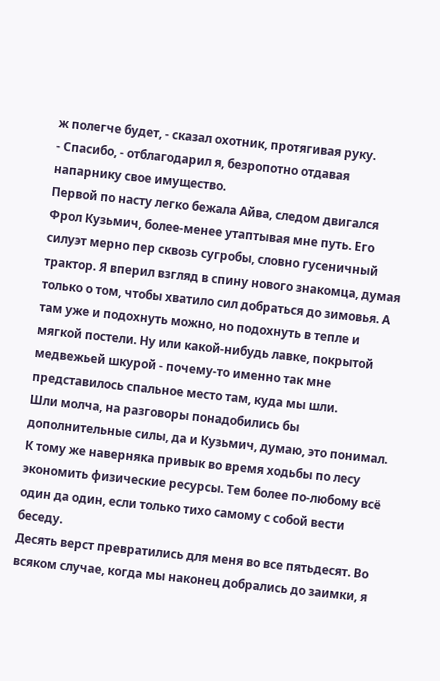ж полегче будет, - сказал охотник, протягивая руку.
- Спасибо, - отблагодарил я, безропотно отдавая напарнику свое имущество.
Первой по насту легко бежала Айва, следом двигался Фрол Кузьмич, более-менее утаптывая мне путь. Его силуэт мерно пер сквозь сугробы, словно гусеничный трактор. Я вперил взгляд в спину нового знакомца, думая только о том, чтобы хватило сил добраться до зимовья. А там уже и подохнуть можно, но подохнуть в тепле и мягкой постели. Ну или какой-нибудь лавке, покрытой медвежьей шкурой - почему-то именно так мне представилось спальное место там, куда мы шли.
Шли молча, на разговоры понадобились бы дополнительные силы, да и Кузьмич, думаю, это понимал. К тому же наверняка привык во время ходьбы по лесу экономить физические ресурсы. Тем более по-любому всё один да один, если только тихо самому с собой вести беседу.
Десять верст превратились для меня во все пятьдесят. Во всяком случае, когда мы наконец добрались до заимки, я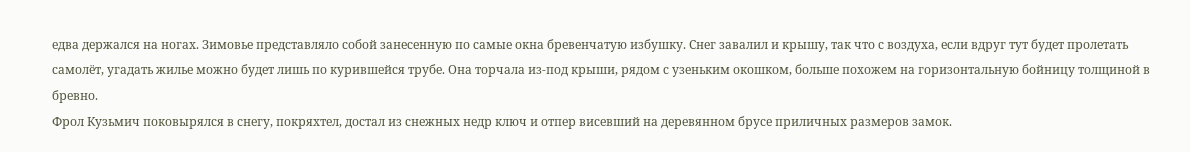едва держался на ногах. Зимовье представляло собой занесенную по самые окна бревенчатую избушку. Снег завалил и крышу, так что с воздуха, если вдруг тут будет пролетать самолёт, угадать жилье можно будет лишь по курившейся трубе. Она торчала из-под крыши, рядом с узеньким окошком, больше похожем на горизонтальную бойницу толщиной в бревно.
Фрол Кузьмич поковырялся в снегу, покряхтел, достал из снежных недр ключ и отпер висевший на деревянном брусе приличных размеров замок.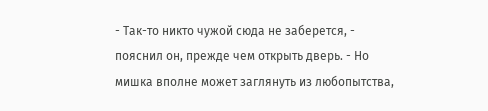- Так-то никто чужой сюда не заберется, - пояснил он, прежде чем открыть дверь. - Но мишка вполне может заглянуть из любопытства,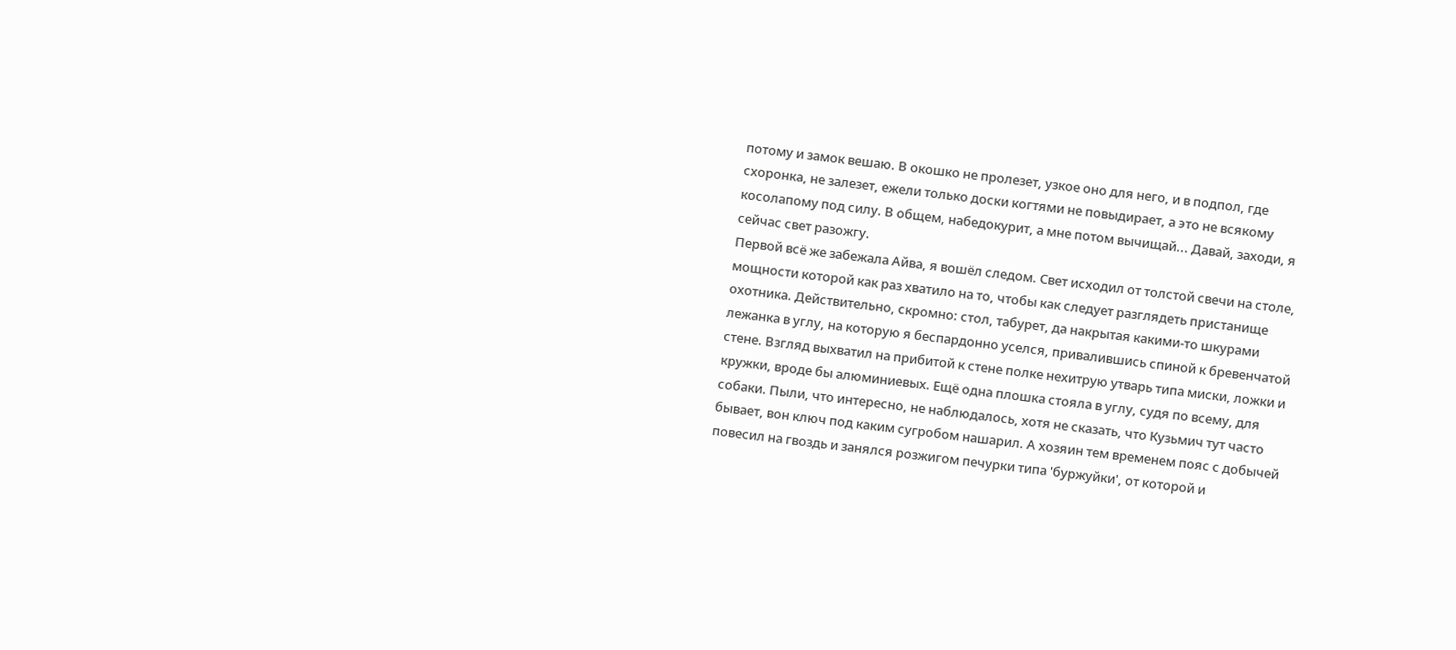потому и замок вешаю. В окошко не пролезет, узкое оно для него, и в подпол, где схоронка, не залезет, ежели только доски когтями не повыдирает, а это не всякому косолапому под силу. В общем, набедокурит, а мне потом вычищай... Давай, заходи, я сейчас свет разожгу.
Первой всё же забежала Айва, я вошёл следом. Свет исходил от толстой свечи на столе, мощности которой как раз хватило на то, чтобы как следует разглядеть пристанище охотника. Действительно, скромно: стол, табурет, да накрытая какими-то шкурами лежанка в углу, на которую я беспардонно уселся, привалившись спиной к бревенчатой стене. Взгляд выхватил на прибитой к стене полке нехитрую утварь типа миски, ложки и кружки, вроде бы алюминиевых. Ещё одна плошка стояла в углу, судя по всему, для собаки. Пыли, что интересно, не наблюдалось, хотя не сказать, что Кузьмич тут часто бывает, вон ключ под каким сугробом нашарил. А хозяин тем временем пояс с добычей повесил на гвоздь и занялся розжигом печурки типа 'буржуйки', от которой и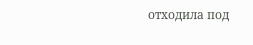отходила под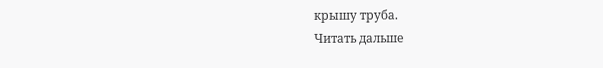крышу труба.
Читать дальше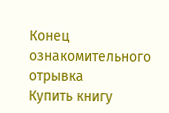Конец ознакомительного отрывка
Купить книгу